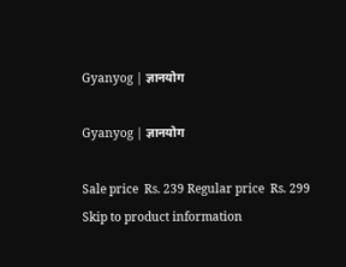Gyanyog | ज्ञानयोग

Gyanyog | ज्ञानयोग

Sale price  Rs. 239 Regular price  Rs. 299
Skip to product information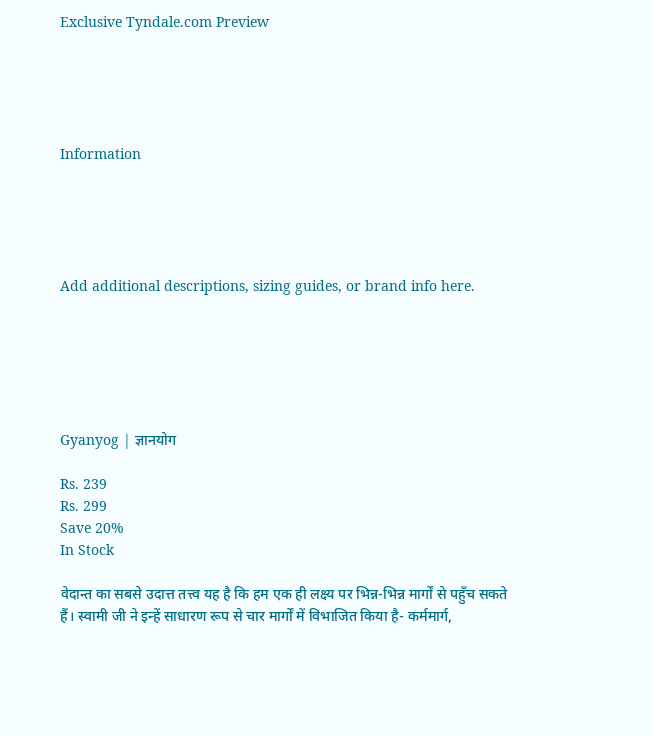Exclusive Tyndale.com Preview





Information





Add additional descriptions, sizing guides, or brand info here.






Gyanyog | ज्ञानयोग

Rs. 239
Rs. 299
Save 20%
In Stock

वेदान्त का सबसे उदात्त तत्त्व यह है कि हम एक ही लक्ष्य पर भिन्न-भिन्न मार्गों से पहुँच सकते हैं। स्वामी जी ने इन्हें साधारण रूप से चार मार्गों में विभाजित किया है- कर्ममार्ग,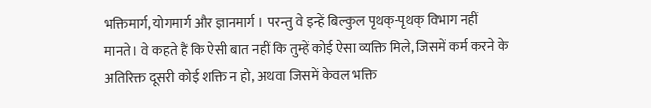भक्तिमार्ग, योगमार्ग और ज्ञानमार्ग । परन्तु वे इन्हें बिल्कुल पृथक्-पृथक् विभाग नहीं मानते। वे कहते हैं कि ऐसी बात नहीं कि तुम्हें कोई ऐसा व्यक्ति मिले, जिसमें कर्म करने के अतिरिक्त दूसरी कोई शक्ति न हो, अथवा जिसमें केवल भक्ति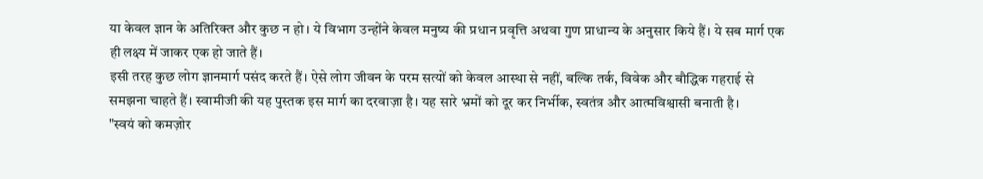या केवल ज्ञान के अतिरिक्त और कुछ न हो। ये विभाग उन्होंने केवल मनुष्य की प्रधान प्रवृत्ति अथवा गुण प्राधान्य के अनुसार किये हैं। ये सब मार्ग एक ही लक्ष्य में जाकर एक हो जाते हैं।
इसी तरह कुछ लोग ज्ञानमार्ग पसंद करते हैं। ऐसे लोग जीवन के परम सत्यों को केवल आस्था से नहीं, बल्कि तर्क, विवेक और बौद्धिक गहराई से समझना चाहते हैं। स्वामीजी की यह पुस्तक इस मार्ग का दरवाज़ा है। यह सारे भ्रमों को दूर कर निर्भीक, स्वतंत्र और आत्मविश्वासी बनाती है।
"स्वयं को कमज़ोर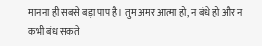मानना ही सबसे बड़ा पाप है। तुम अमर आत्मा हो, न बंधे हो और न कभी बंध सकते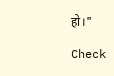हो।"

Check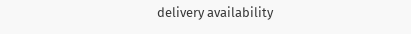delivery availability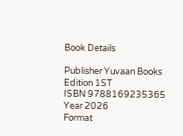Book Details

Publisher Yuvaan Books
Edition 1ST
ISBN 9788169235365
Year 2026
Format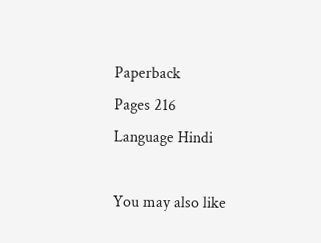Paperback
Pages 216
Language Hindi

You may also like